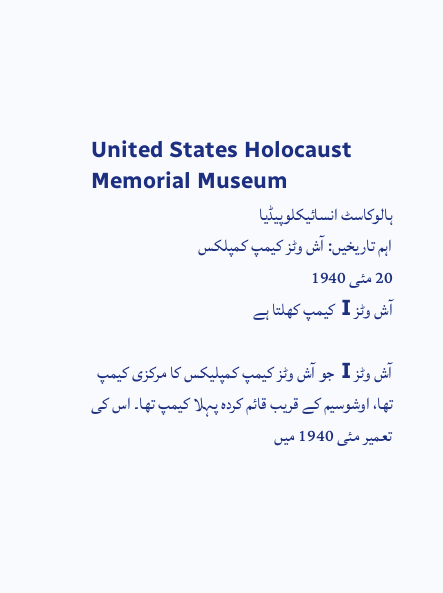United States Holocaust Memorial Museum
ہالوکاسٹ انسائیکلوپیڈیا
اہم تاریخیں: آش وٹز کیمپ کمپلکس
20 مئی 1940
آش وٹز I کیمپ کھلتا ہے

آش وٹز I جو آش وٹز کیمپ کمپلیکس کا مرکزی کیمپ تھا، اوشوسیم کے قریب قائم کردہ پہلا کیمپ تھا۔ اس کی تعمیر مئی 1940 میں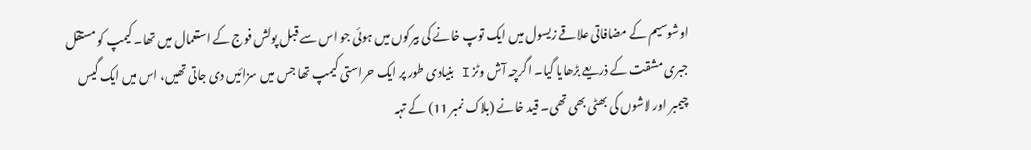اوشوسیم کے مضافاتی علاقے زیسول میں ایک توپ خانے کی بیرکوں میں ہوئی جو اس سے قبل پولش فوج کے استعمال میں تھا۔ کیمپ کو مستقل جبری مشقت کے ذریعے بڑھایا گيا۔ اگرچہ آش وٹز I بنیادی طور پر ایک حراستی کیمپ تھا جس میں سزائيں دی جاتی تھیں، اس میں ایک گیس چیمبر اور لاشوں کی بھٹی بھی تھی۔ قید خانے (بلاک نمبر 11) کے تہہ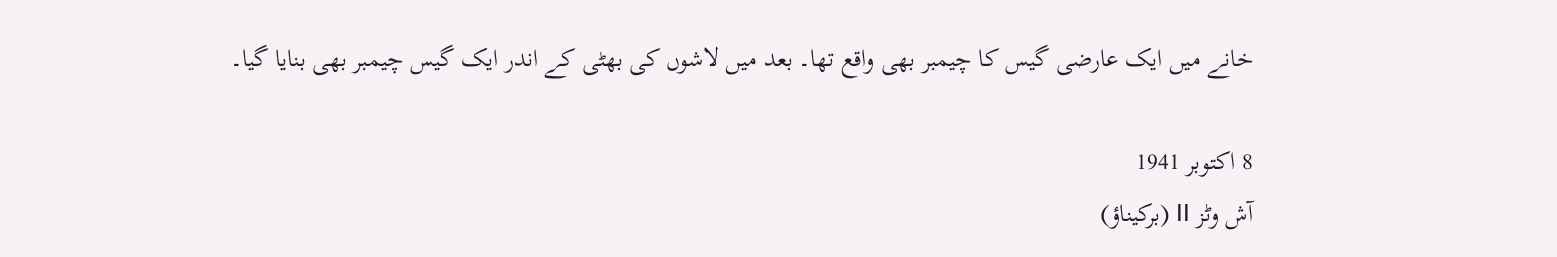خانے میں ایک عارضی گیس کا چیمبر بھی واقع تھا۔ بعد میں لاشوں کی بھٹی کے اندر ایک گیس چیمبر بھی بنایا گیا۔

8 اکتوبر 1941
آش وٹز II (برکیناؤ)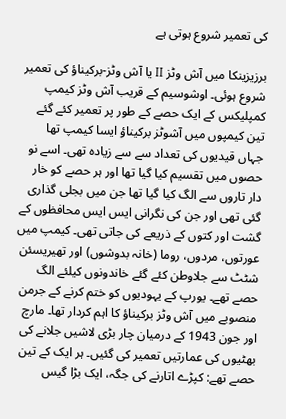کی تعمیر شروع ہوتی ہے

برزیزینکا میں آش وٹز II یا آش وٹز-برکیناؤ کی تعمیر شروع ہوئی۔ اوشوسیم کے قریب آش وٹز کیمپ کمپلیکس کے ایک حصے کے طور پر تعمیر کئے گئے تین کیمپوں میں آشوٹز برکیناؤ ایسا کیمپ تھا جہاں قیدیوں کی تعداد سے سے زیادہ تھی۔ اسے نو حصوں میں تقسیم کیا گیا تھا اور ہر حصے کو خار دار تاروں سے الگ کیا گیا تھا جن میں بجلی گذاری گئی تھی اور جن کی نگرانی ایس ایس محافظوں کے گشت اور کتوں کے ذریعے کی جاتی تھی۔ کیمپ میں عورتوں، مردوں، روما (خانہ بدوشوں) اور تھیریسئن شٹٹ سے جلاوطن کئے گئے خاندونوں کیلئے الگ حصے تھے۔ یورپ کے یہودیوں کو ختم کرنے کے جرمن منصوبے میں آش وٹز برکیناؤ کا اہم کردار تھا۔ مارچ اور جون 1943 کے درمیان چار بڑی لاشیں جلانے کی بھٹیوں کی عمارتیں تعمیر کی گئیں۔ ہر ایک کے تین حصے تھے: کپڑے اتارنے کی جگہ، ایک بڑا گیس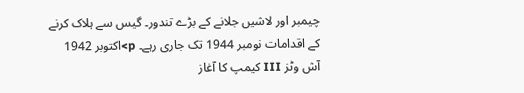چیمبر اور لاشیں جلانے کے بڑے تندور۔ گیس سے ہلاک کرنے کے اقدامات نومبر 1944 تک جاری رہے۔ p>اکتوبر 1942
آش وٹز III کیمپ کا آغاز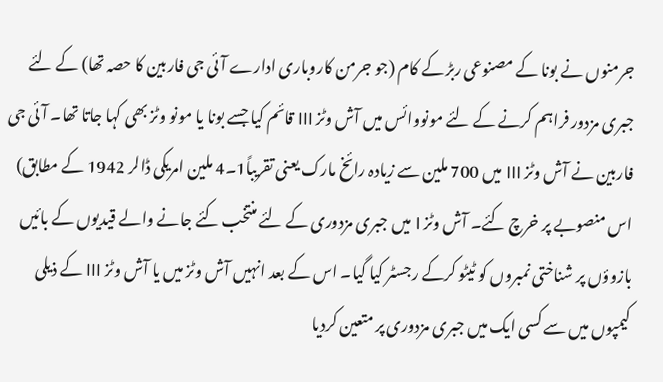جرمنوں نے بونا کے مصنوعی ربڑ کے کام (جو جرمن کاروباری ادارے آئی جی فاربین کا حصہ تھا) کے لئے جبری مزدور فراہم کرنے کے لئے مونووائس میں آش وٹز III قائم کیا جسے بونا یا مونو وٹز بھی کہا جاتا تھا۔ آئی جی فاربین نے آش وٹز III میں 700 ملین سے زیادہ رائخ مارک یعنی تقریباً1۔4 ملین امریکی ڈالر 1942 کے مطابق) اس منصوبے پر خرچ کئے۔ آش وٹز I میں جبری مزدوری کے لئے منتخب کئے جانے والے قیدیوں کے بائيں بازوؤں پر شناختی نمبروں کو ٹیٹو کرکے رجسٹر کیا گیا۔ اس کے بعد انہیں آش وٹز میں یا آش وٹز III کے ذیلی کیمپوں میں سے کسی ایک میں جبری مزدوری پر متعین کردیا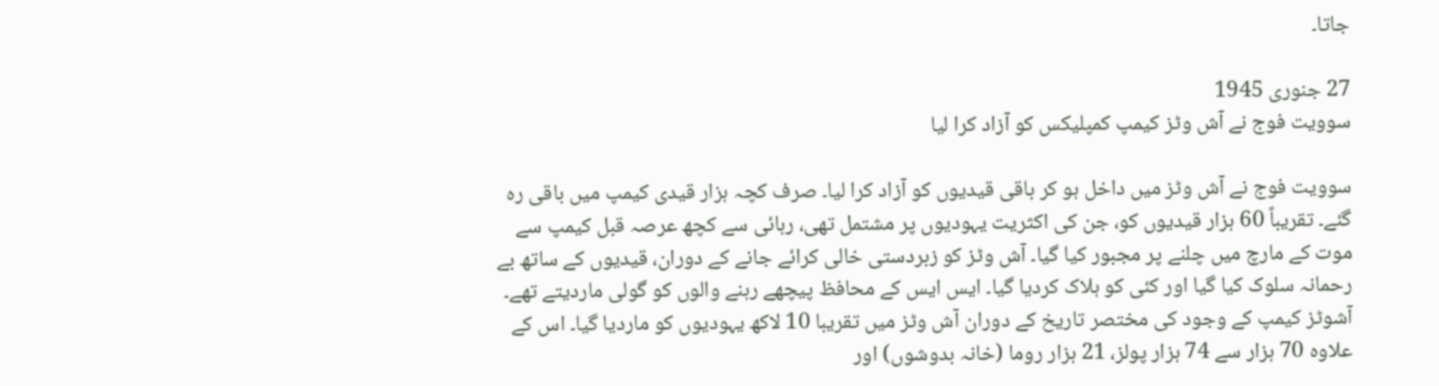جاتا۔

27 جنوری 1945
سوویت فوج نے آش وٹز کیمپ کمپلیکس کو آزاد کرا لیا

سوویت فوج نے آش وٹز میں داخل ہو کر باقی قیدیوں کو آزاد کرا لیا۔ صرف کچہ ہزار قیدی کیمپ میں باقی رہ گئے۔ تقریباً 60 ہزار قیدیوں کو، جن کی اکثریت یہودیوں پر مشتمل تھی، رہائی سے کچھ عرصہ قبل کیمپ سے موت کے مارچ میں چلنے پر مجبور کیا گيا۔ آش وٹز کو زبردستی خالی کرائے جانے کے دوران، قیدیوں کے ساتھ بے رحمانہ سلوک کیا گيا اور کئی کو ہلاک کردیا گیا۔ ایس ایس کے محافظ پیچھے رہنے والوں کو گولی ماردیتے تھے۔ آشوٹز کیمپ کے وجود کی مختصر تاریخ کے دوران آش وٹز میں تقریبا 10 لاکھ یہودیوں کو ماردیا گیا۔ اس کے علاوہ 70 ہزار سے 74 ہزار پولز، 21 ہزار روما (خانہ بدوشوں) اور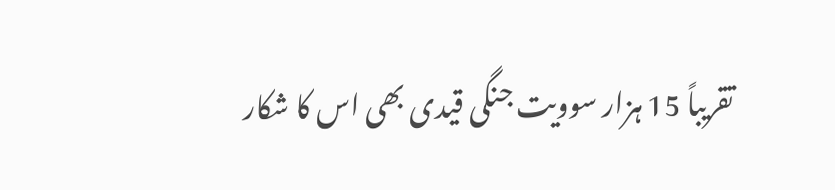تقریباً 15 ہزار سوویت جنگی قیدی بھی اس کا شکار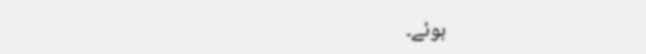ہوئے۔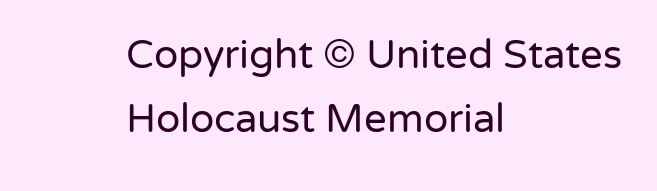Copyright © United States Holocaust Memorial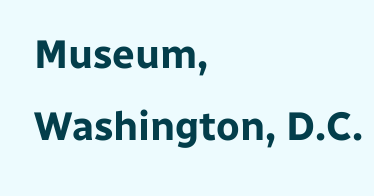Museum, Washington, D.C.